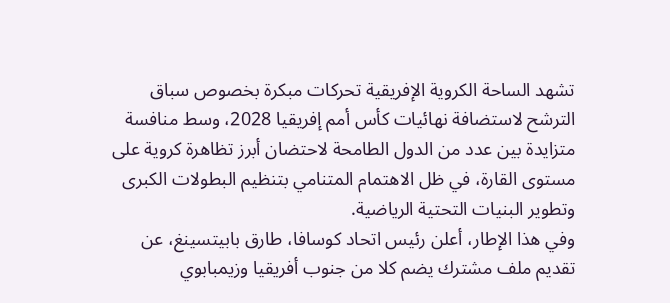تشهد الساحة الكروية الإفريقية تحركات مبكرة بخصوص سباق الترشح لاستضافة نهائيات كأس أمم إفريقيا 2028، وسط منافسة متزايدة بين عدد من الدول الطامحة لاحتضان أبرز تظاهرة كروية على مستوى القارة، في ظل الاهتمام المتنامي بتنظيم البطولات الكبرى وتطوير البنيات التحتية الرياضية.
وفي هذا الإطار، أعلن رئيس اتحاد كوسافا، طارق بابيتسينغ، عن تقديم ملف مشترك يضم كلا من جنوب أفريقيا وزيمبابوي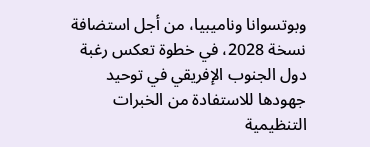وبوتسوانا وناميبيا، من أجل استضافة نسخة 2028، في خطوة تعكس رغبة دول الجنوب الإفريقي في توحيد جهودها للاستفادة من الخبرات التنظيمية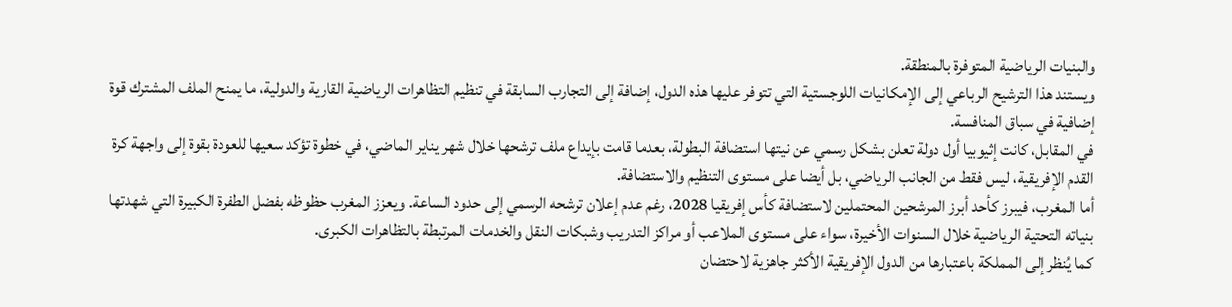والبنيات الرياضية المتوفرة بالمنطقة.
ويستند هذا الترشيح الرباعي إلى الإمكانيات اللوجستية التي تتوفر عليها هذه الدول، إضافة إلى التجارب السابقة في تنظيم التظاهرات الرياضية القارية والدولية، ما يمنح الملف المشترك قوة إضافية في سباق المنافسة.
في المقابل، كانت إثيوبيا أول دولة تعلن بشكل رسمي عن نيتها استضافة البطولة، بعدما قامت بإيداع ملف ترشحها خلال شهر يناير الماضي، في خطوة تؤكد سعيها للعودة بقوة إلى واجهة كرة القدم الإفريقية، ليس فقط من الجانب الرياضي، بل أيضا على مستوى التنظيم والاستضافة.
أما المغرب، فيبرز كأحد أبرز المرشحين المحتملين لاستضافة كأس إفريقيا 2028، رغم عدم إعلان ترشحه الرسمي إلى حدود الساعة. ويعزز المغرب حظوظه بفضل الطفرة الكبيرة التي شهدتها بنياته التحتية الرياضية خلال السنوات الأخيرة، سواء على مستوى الملاعب أو مراكز التدريب وشبكات النقل والخدمات المرتبطة بالتظاهرات الكبرى.
كما يُنظر إلى المملكة باعتبارها من الدول الإفريقية الأكثر جاهزية لاحتضان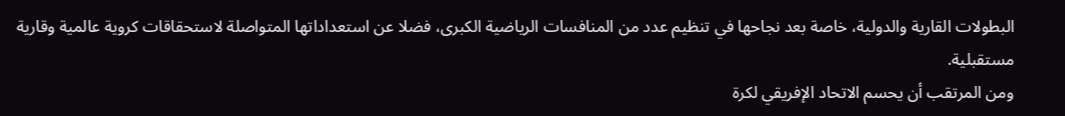البطولات القارية والدولية، خاصة بعد نجاحها في تنظيم عدد من المنافسات الرياضية الكبرى، فضلا عن استعداداتها المتواصلة لاستحقاقات كروية عالمية وقارية مستقبلية.
ومن المرتقب أن يحسم الاتحاد الإفريقي لكرة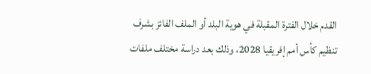القدم خلال الفترة المقبلة في هوية البلد أو الملف الفائز بشرف تنظيم كأس أمم إفريقيا 2028، وذلك بعد دراسة مختلف ملفات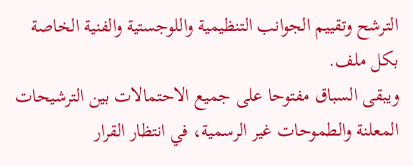الترشح وتقييم الجوانب التنظيمية واللوجستية والفنية الخاصة بكل ملف.
ويبقى السباق مفتوحا على جميع الاحتمالات بين الترشيحات المعلنة والطموحات غير الرسمية، في انتظار القرار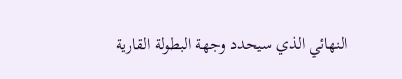النهائي الذي سيحدد وجهة البطولة القارية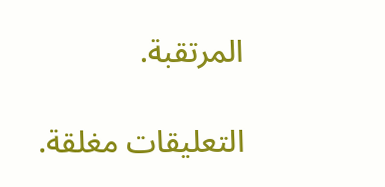المرتقبة.

التعليقات مغلقة.